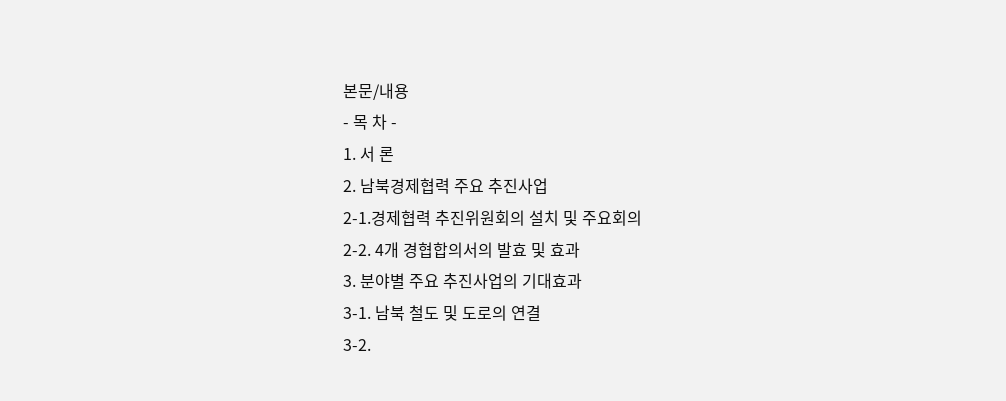본문/내용
- 목 차 -
1. 서 론
2. 남북경제협력 주요 추진사업
2-1.경제협력 추진위원회의 설치 및 주요회의
2-2. 4개 경협합의서의 발효 및 효과
3. 분야별 주요 추진사업의 기대효과
3-1. 남북 철도 및 도로의 연결
3-2.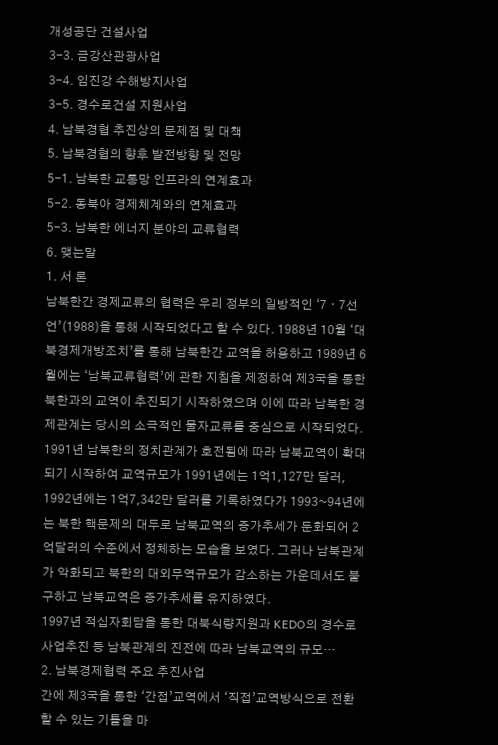개성공단 건설사업
3-3. 금강산관광사업
3-4. 임진강 수해방지사업
3-5. 경수로건설 지원사업
4. 남북경협 추진상의 문제점 및 대책
5. 남북경협의 향후 발전방향 및 전망
5-1. 남북한 교통망 인프라의 연계효과
5-2. 동북아 경제체계와의 연계효과
5-3. 남북한 에너지 분야의 교류협력
6. 맺는말
1. 서 론
남북한간 경제교류의 협력은 우리 정부의 일방적인 ‘7ㆍ7선언’(1988)을 통해 시작되었다고 할 수 있다. 1988년 10월 ‘대북경제개방조치’를 통해 남북한간 교역을 허용하고 1989년 6월에는 ‘남북교류협력’에 관한 지침을 제정하여 제3국을 통한 북한과의 교역이 추진되기 시작하였으며 이에 따라 남북한 경제관계는 당시의 소극적인 물자교류를 중심으로 시작되었다.
1991년 남북한의 정치관계가 호전됨에 따라 남북교역이 확대되기 시작하여 교역규모가 1991년에는 1억1,127만 달러, 1992년에는 1억7,342만 달러를 기록하였다가 1993~94년에는 북한 핵문제의 대두로 남북교역의 증가추세가 둔화되어 2억달러의 수준에서 정체하는 모습을 보였다. 그러나 남북관계가 악화되고 북한의 대외무역규모가 감소하는 가운데서도 불구하고 남북교역은 증가추세를 유지하였다.
1997년 적십자회담을 통한 대북식량지원과 KEDO의 경수로사업추진 등 남북관계의 진전에 따라 남북교역의 규모…
2. 남북경제협력 주요 추진사업
간에 제3국을 통한 ‘간접’교역에서 ‘직접’교역방식으로 전환할 수 있는 기틀을 마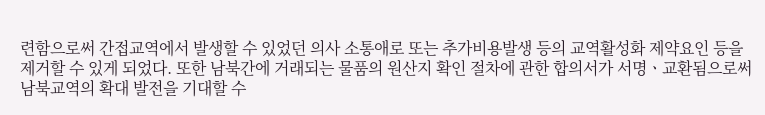련함으로써 간접교역에서 발생할 수 있었던 의사 소통애로 또는 추가비용발생 등의 교역활성화 제약요인 등을 제거할 수 있게 되었다. 또한 남북간에 거래되는 물품의 원산지 확인 절차에 관한 합의서가 서명ㆍ교환됨으로써 남북교역의 확대 발전을 기대할 수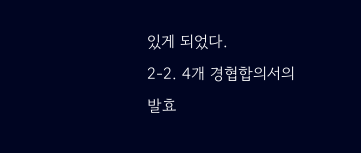있게 되었다.
2-2. 4개 경협합의서의 발효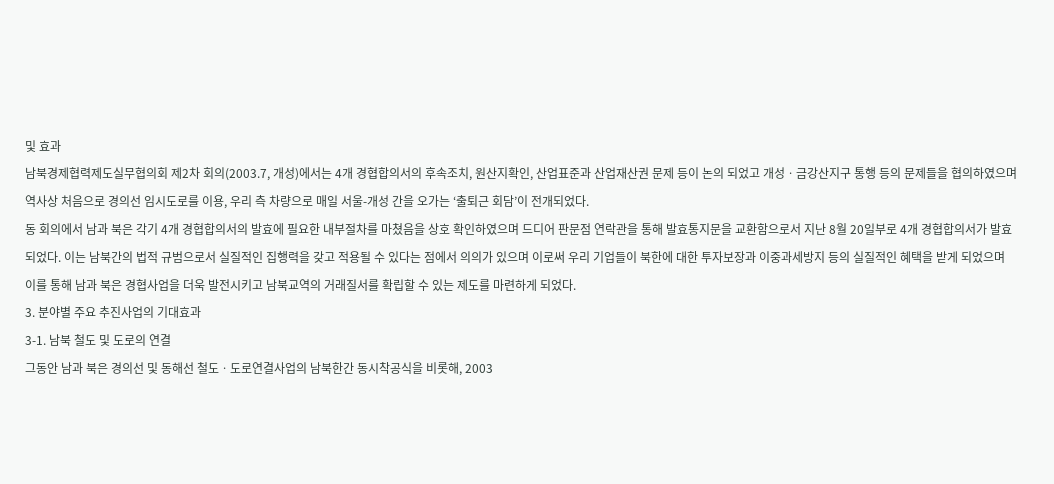및 효과
남북경제협력제도실무협의회 제2차 회의(2003.7, 개성)에서는 4개 경협합의서의 후속조치, 원산지확인, 산업표준과 산업재산권 문제 등이 논의 되었고 개성ㆍ금강산지구 통행 등의 문제들을 협의하였으며 역사상 처음으로 경의선 임시도로를 이용, 우리 측 차량으로 매일 서울-개성 간을 오가는 ‘출퇴근 회담’이 전개되었다.
동 회의에서 남과 북은 각기 4개 경협합의서의 발효에 필요한 내부절차를 마쳤음을 상호 확인하였으며 드디어 판문점 연락관을 통해 발효통지문을 교환함으로서 지난 8월 20일부로 4개 경협합의서가 발효되었다. 이는 남북간의 법적 규범으로서 실질적인 집행력을 갖고 적용될 수 있다는 점에서 의의가 있으며 이로써 우리 기업들이 북한에 대한 투자보장과 이중과세방지 등의 실질적인 혜택을 받게 되었으며 이를 통해 남과 북은 경협사업을 더욱 발전시키고 남북교역의 거래질서를 확립할 수 있는 제도를 마련하게 되었다.
3. 분야별 주요 추진사업의 기대효과
3-1. 남북 철도 및 도로의 연결
그동안 남과 북은 경의선 및 동해선 철도ㆍ도로연결사업의 남북한간 동시착공식을 비롯해, 2003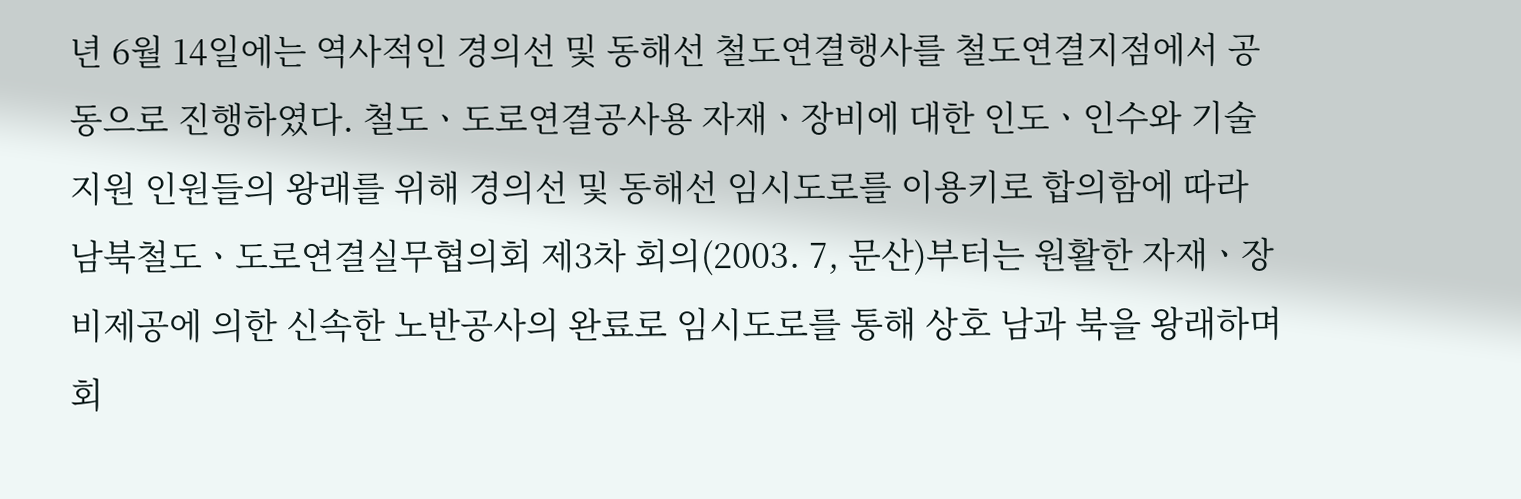년 6월 14일에는 역사적인 경의선 및 동해선 철도연결행사를 철도연결지점에서 공동으로 진행하였다. 철도ㆍ도로연결공사용 자재ㆍ장비에 대한 인도ㆍ인수와 기술지원 인원들의 왕래를 위해 경의선 및 동해선 임시도로를 이용키로 합의함에 따라 남북철도ㆍ도로연결실무협의회 제3차 회의(2003. 7, 문산)부터는 원활한 자재ㆍ장비제공에 의한 신속한 노반공사의 완료로 임시도로를 통해 상호 남과 북을 왕래하며 회